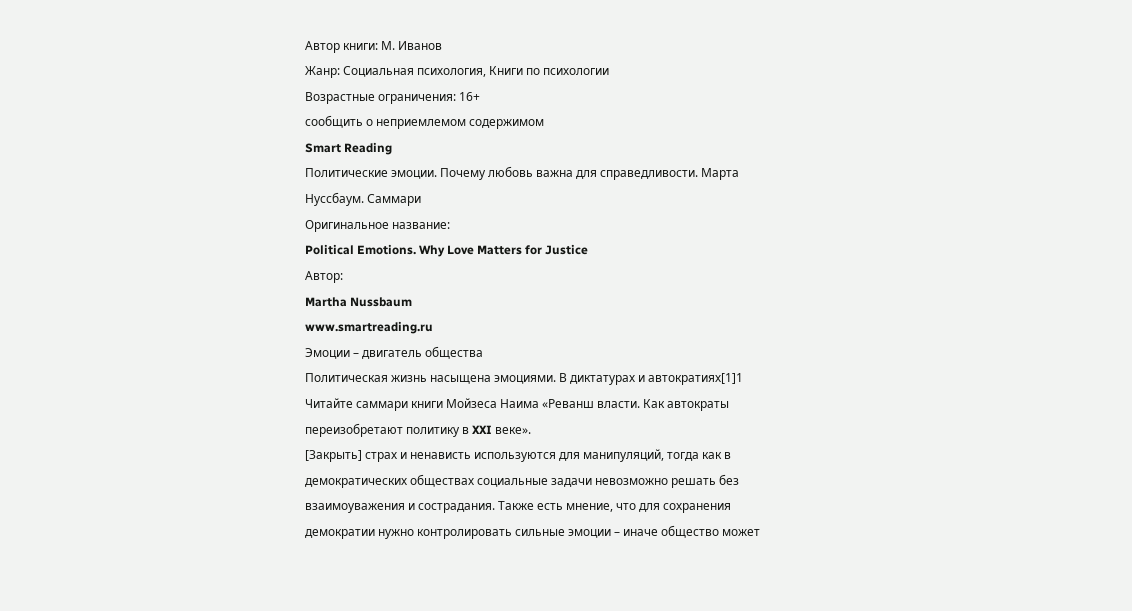Автор книги: М. Иванов
Жанр: Социальная психология, Книги по психологии
Возрастные ограничения: 16+
сообщить о неприемлемом содержимом
Smart Reading
Политические эмоции. Почему любовь важна для справедливости. Марта Нуссбаум. Саммари
Оригинальное название:
Political Emotions. Why Love Matters for Justice
Автор:
Martha Nussbaum
www.smartreading.ru
Эмоции – двигатель общества
Политическая жизнь насыщена эмоциями. В диктатурах и автократиях[1]1
Читайте саммари книги Мойзеса Наима «Реванш власти. Как автократы переизобретают политику в XXI веке».
[Закрыть] страх и ненависть используются для манипуляций, тогда как в демократических обществах социальные задачи невозможно решать без взаимоуважения и сострадания. Также есть мнение, что для сохранения демократии нужно контролировать сильные эмоции – иначе общество может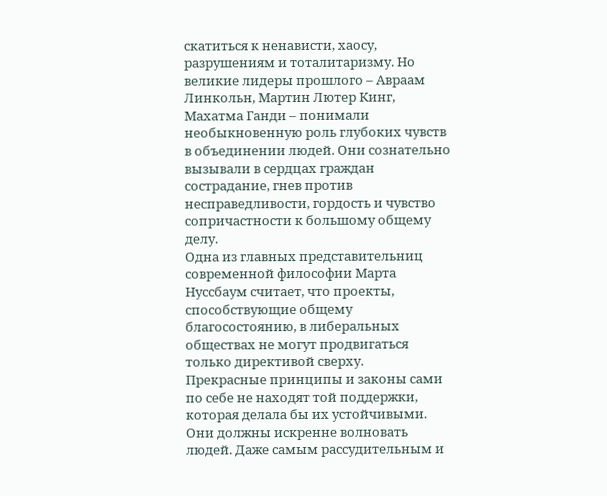скатиться к ненависти, хаосу, разрушениям и тоталитаризму. Но великие лидеры прошлого – Авраам Линкольн, Мартин Лютер Кинг, Махатма Ганди – понимали необыкновенную роль глубоких чувств в объединении людей. Они сознательно вызывали в сердцах граждан сострадание, гнев против несправедливости, гордость и чувство сопричастности к большому общему делу.
Одна из главных представительниц современной философии Марта Нуссбаум считает, что проекты, способствующие общему благосостоянию, в либеральных обществах не могут продвигаться только директивой сверху.
Прекрасные принципы и законы сами по себе не находят той поддержки, которая делала бы их устойчивыми. Они должны искренне волновать людей. Даже самым рассудительным и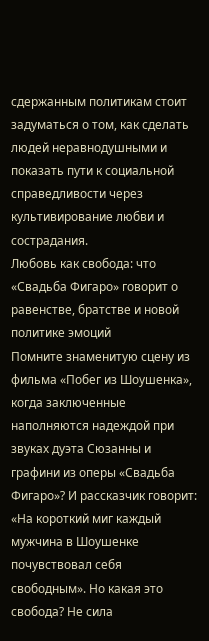сдержанным политикам стоит задуматься о том, как сделать людей неравнодушными и показать пути к социальной справедливости через культивирование любви и сострадания.
Любовь как свобода: что «Свадьба Фигаро» говорит о равенстве, братстве и новой политике эмоций
Помните знаменитую сцену из фильма «Побег из Шоушенка», когда заключенные наполняются надеждой при звуках дуэта Сюзанны и графини из оперы «Свадьба Фигаро»? И рассказчик говорит: «На короткий миг каждый мужчина в Шоушенке почувствовал себя свободным». Но какая это свобода? Не сила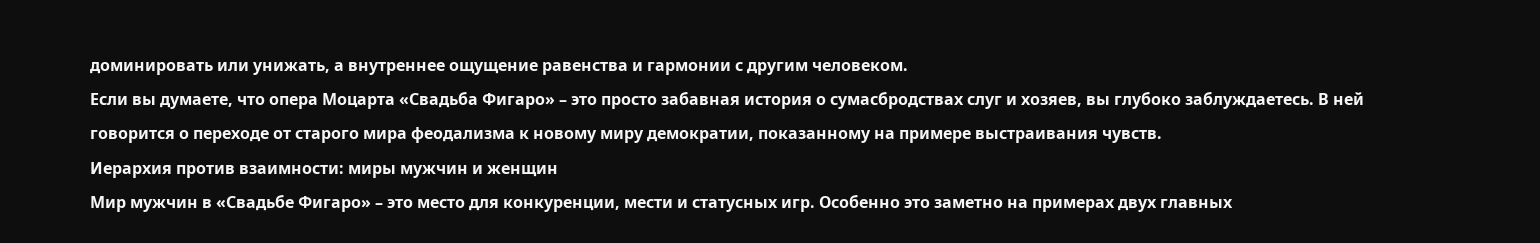доминировать или унижать, а внутреннее ощущение равенства и гармонии с другим человеком.
Если вы думаете, что опера Моцарта «Свадьба Фигаро» – это просто забавная история о сумасбродствах слуг и хозяев, вы глубоко заблуждаетесь. В ней говорится о переходе от старого мира феодализма к новому миру демократии, показанному на примере выстраивания чувств.
Иерархия против взаимности: миры мужчин и женщин
Мир мужчин в «Свадьбе Фигаро» – это место для конкуренции, мести и статусных игр. Особенно это заметно на примерах двух главных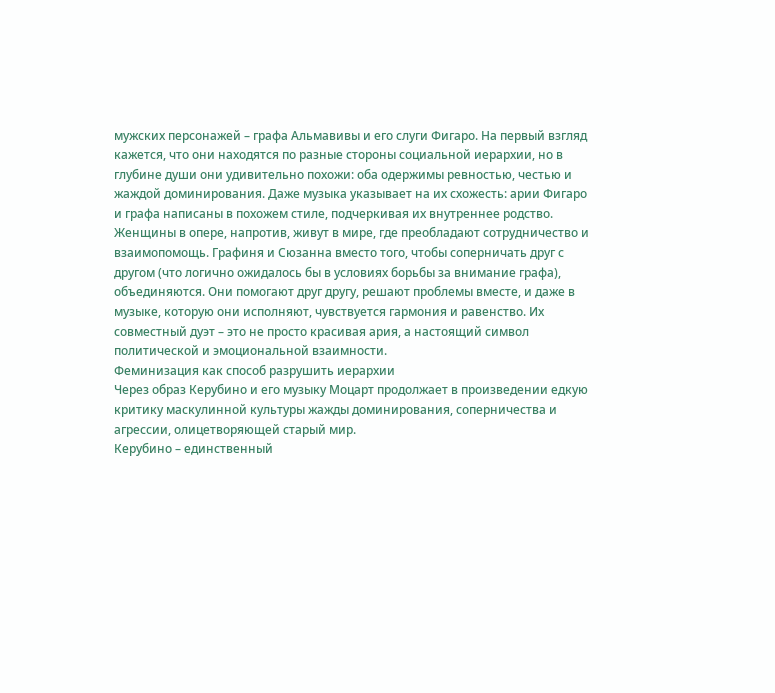мужских персонажей – графа Альмавивы и его слуги Фигаро. На первый взгляд кажется, что они находятся по разные стороны социальной иерархии, но в глубине души они удивительно похожи: оба одержимы ревностью, честью и жаждой доминирования. Даже музыка указывает на их схожесть: арии Фигаро и графа написаны в похожем стиле, подчеркивая их внутреннее родство.
Женщины в опере, напротив, живут в мире, где преобладают сотрудничество и взаимопомощь. Графиня и Сюзанна вместо того, чтобы соперничать друг с другом (что логично ожидалось бы в условиях борьбы за внимание графа), объединяются. Они помогают друг другу, решают проблемы вместе, и даже в музыке, которую они исполняют, чувствуется гармония и равенство. Их совместный дуэт – это не просто красивая ария, а настоящий символ политической и эмоциональной взаимности.
Феминизация как способ разрушить иерархии
Через образ Керубино и его музыку Моцарт продолжает в произведении едкую критику маскулинной культуры жажды доминирования, соперничества и агрессии, олицетворяющей старый мир.
Керубино – единственный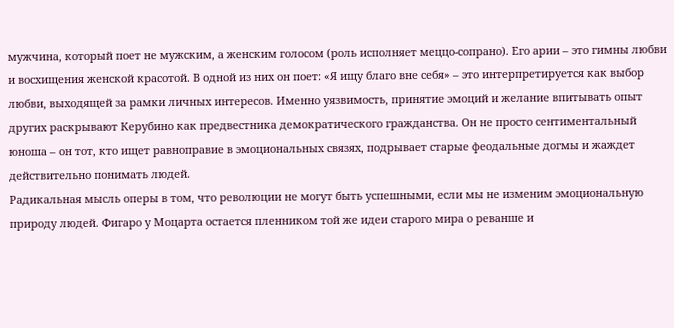мужчина, который поет не мужским, а женским голосом (роль исполняет меццо-сопрано). Его арии – это гимны любви и восхищения женской красотой. В одной из них он поет: «Я ищу благо вне себя» – это интерпретируется как выбор любви, выходящей за рамки личных интересов. Именно уязвимость, принятие эмоций и желание впитывать опыт других раскрывают Керубино как предвестника демократического гражданства. Он не просто сентиментальный юноша – он тот, кто ищет равноправие в эмоциональных связях, подрывает старые феодальные догмы и жаждет действительно понимать людей.
Радикальная мысль оперы в том, что революции не могут быть успешными, если мы не изменим эмоциональную природу людей. Фигаро у Моцарта остается пленником той же идеи старого мира о реванше и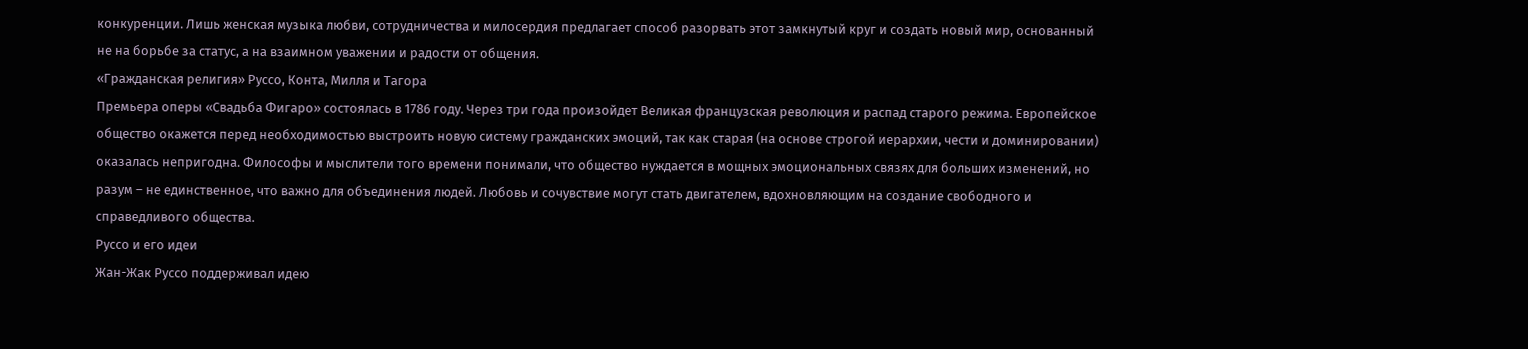конкуренции. Лишь женская музыка любви, сотрудничества и милосердия предлагает способ разорвать этот замкнутый круг и создать новый мир, основанный не на борьбе за статус, а на взаимном уважении и радости от общения.
«Гражданская религия» Руссо, Конта, Милля и Тагора
Премьера оперы «Свадьба Фигаро» состоялась в 1786 году. Через три года произойдет Великая французская революция и распад старого режима. Европейское общество окажется перед необходимостью выстроить новую систему гражданских эмоций, так как старая (на основе строгой иерархии, чести и доминировании) оказалась непригодна. Философы и мыслители того времени понимали, что общество нуждается в мощных эмоциональных связях для больших изменений, но разум – не единственное, что важно для объединения людей. Любовь и сочувствие могут стать двигателем, вдохновляющим на создание свободного и справедливого общества.
Руссо и его идеи
Жан-Жак Руссо поддерживал идею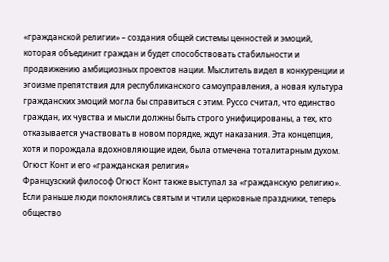«гражданской религии» – создания общей системы ценностей и эмоций, которая объединит граждан и будет способствовать стабильности и продвижению амбициозных проектов нации. Мыслитель видел в конкуренции и эгоизме препятствия для республиканского самоуправления, а новая культура гражданских эмоций могла бы справиться с этим. Руссо считал, что единство граждан, их чувства и мысли должны быть строго унифицированы, а тех, кто отказывается участвовать в новом порядке, ждут наказания. Эта концепция, хотя и порождала вдохновляющие идеи, была отмечена тоталитарным духом.
Огюст Конт и его «гражданская религия»
Французский философ Огюст Конт также выступал за «гражданскую религию». Если раньше люди поклонялись святым и чтили церковные праздники, теперь общество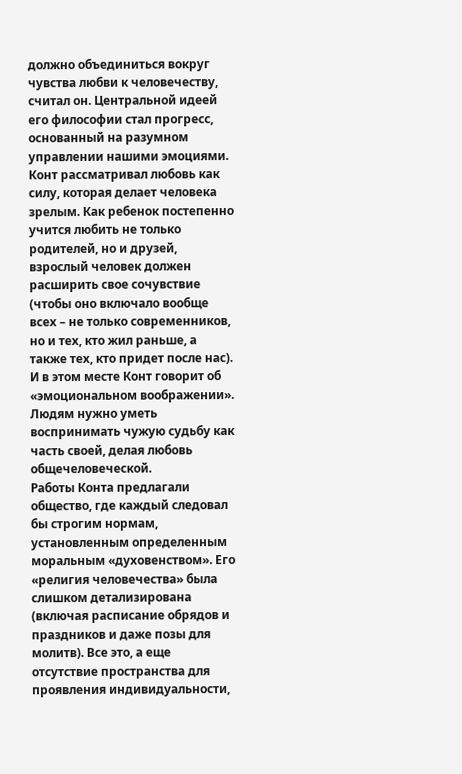должно объединиться вокруг чувства любви к человечеству, считал он. Центральной идеей его философии стал прогресс, основанный на разумном управлении нашими эмоциями.
Конт рассматривал любовь как силу, которая делает человека зрелым. Как ребенок постепенно учится любить не только родителей, но и друзей, взрослый человек должен расширить свое сочувствие (чтобы оно включало вообще всех – не только современников, но и тех, кто жил раньше, а также тех, кто придет после нас). И в этом месте Конт говорит об «эмоциональном воображении». Людям нужно уметь воспринимать чужую судьбу как часть своей, делая любовь общечеловеческой.
Работы Конта предлагали общество, где каждый следовал бы строгим нормам, установленным определенным моральным «духовенством». Его «религия человечества» была слишком детализирована (включая расписание обрядов и праздников и даже позы для молитв). Все это, а еще отсутствие пространства для проявления индивидуальности,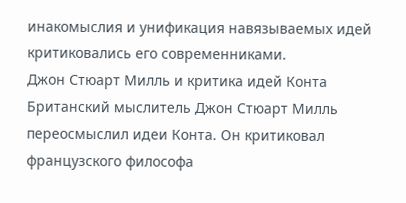инакомыслия и унификация навязываемых идей критиковались его современниками.
Джон Стюарт Милль и критика идей Конта
Британский мыслитель Джон Стюарт Милль переосмыслил идеи Конта. Он критиковал французского философа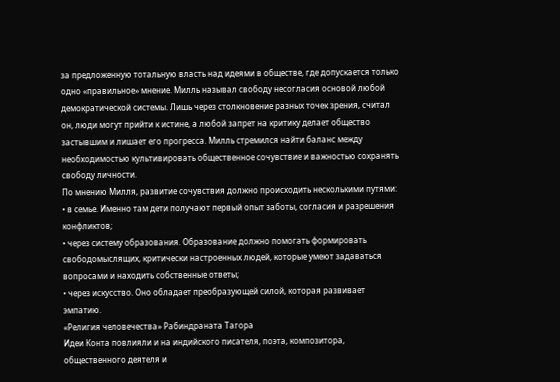за предложенную тотальную власть над идеями в обществе, где допускается только одно «правильное» мнение. Милль называл свободу несогласия основой любой демократической системы. Лишь через столкновение разных точек зрения, считал он, люди могут прийти к истине, а любой запрет на критику делает общество застывшим и лишает его прогресса. Милль стремился найти баланс между необходимостью культивировать общественное сочувствие и важностью сохранять свободу личности.
По мнению Милля, развитие сочувствия должно происходить несколькими путями:
• в семье. Именно там дети получают первый опыт заботы, согласия и разрешения конфликтов;
• через систему образования. Образование должно помогать формировать свободомыслящих, критически настроенных людей, которые умеют задаваться вопросами и находить собственные ответы;
• через искусство. Оно обладает преобразующей силой, которая развивает эмпатию.
«Религия человечества» Рабиндраната Тагора
Идеи Конта повлияли и на индийского писателя, поэта, композитора, общественного деятеля и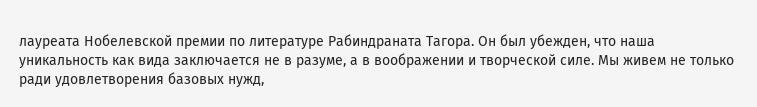лауреата Нобелевской премии по литературе Рабиндраната Тагора. Он был убежден, что наша уникальность как вида заключается не в разуме, а в воображении и творческой силе. Мы живем не только ради удовлетворения базовых нужд,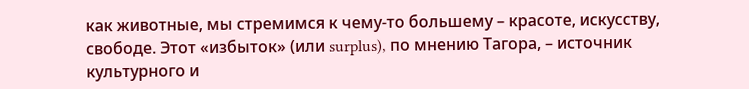как животные, мы стремимся к чему-то большему – красоте, искусству, свободе. Этот «избыток» (или surplus), по мнению Тагора, – источник культурного и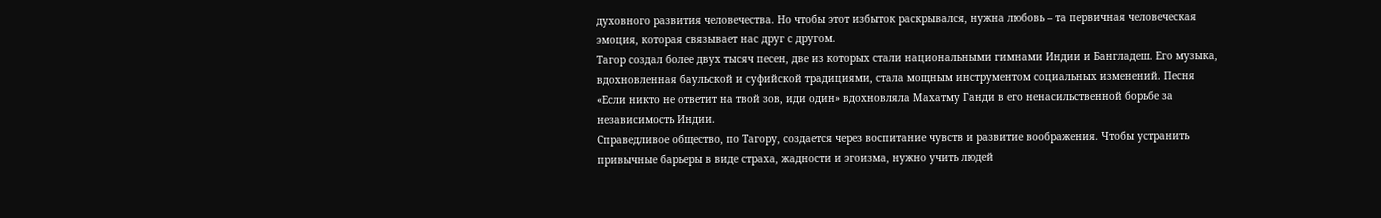духовного развития человечества. Но чтобы этот избыток раскрывался, нужна любовь – та первичная человеческая эмоция, которая связывает нас друг с другом.
Тагор создал более двух тысяч песен, две из которых стали национальными гимнами Индии и Бангладеш. Его музыка, вдохновленная баульской и суфийской традициями, стала мощным инструментом социальных изменений. Песня «Если никто не ответит на твой зов, иди один» вдохновляла Махатму Ганди в его ненасильственной борьбе за независимость Индии.
Справедливое общество, по Тагору, создается через воспитание чувств и развитие воображения. Чтобы устранить привычные барьеры в виде страха, жадности и эгоизма, нужно учить людей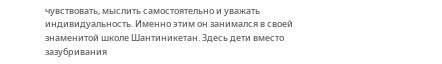чувствовать, мыслить самостоятельно и уважать индивидуальность. Именно этим он занимался в своей знаменитой школе Шантиникетан. Здесь дети вместо зазубривания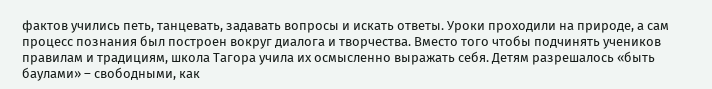фактов учились петь, танцевать, задавать вопросы и искать ответы. Уроки проходили на природе, а сам процесс познания был построен вокруг диалога и творчества. Вместо того чтобы подчинять учеников правилам и традициям, школа Тагора учила их осмысленно выражать себя. Детям разрешалось «быть баулами» – свободными, как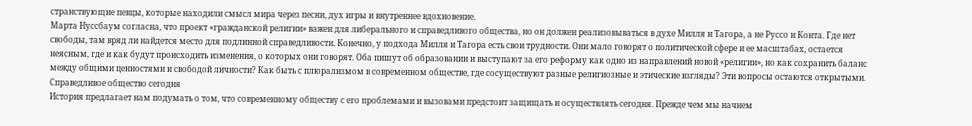странствующие певцы, которые находили смысл мира через песни, дух игры и внутреннее вдохновение.
Марта Нуссбаум согласна, что проект «гражданской религии» важен для либерального и справедливого общества, но он должен реализовываться в духе Милля и Тагора, а не Руссо и Конта. Где нет свободы, там вряд ли найдется место для подлинной справедливости. Конечно, у подхода Милля и Тагора есть свои трудности. Они мало говорят о политической сфере и ее масштабах, остается неясным, где и как будут происходить изменения, о которых они говорят. Оба пишут об образовании и выступают за его реформу как одно из направлений новой «религии», но как сохранить баланс между общими ценностями и свободой личности? Как быть с плюрализмом в современном обществе, где сосуществуют разные религиозные и этические взгляды? Эти вопросы остаются открытыми.
Справедливое общество сегодня
История предлагает нам подумать о том, что современному обществу с его проблемами и вызовами предстоит защищать и осуществлять сегодня. Прежде чем мы начнем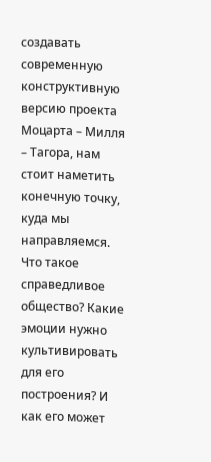создавать современную конструктивную версию проекта Моцарта – Милля – Тагора, нам стоит наметить конечную точку, куда мы направляемся. Что такое справедливое общество? Какие эмоции нужно культивировать для его построения? И как его может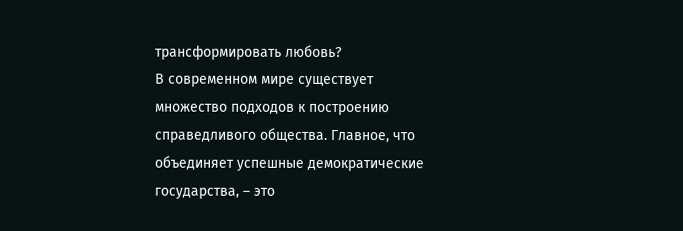трансформировать любовь?
В современном мире существует множество подходов к построению справедливого общества. Главное, что объединяет успешные демократические государства, – это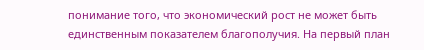понимание того, что экономический рост не может быть единственным показателем благополучия. На первый план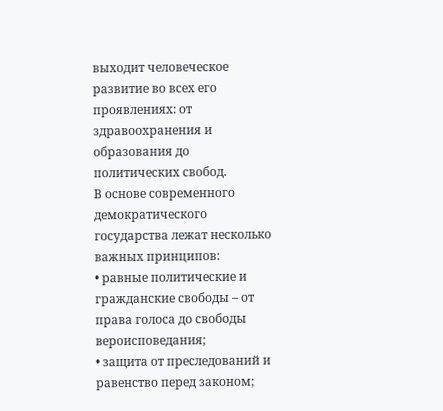выходит человеческое развитие во всех его проявлениях: от здравоохранения и образования до политических свобод.
В основе современного демократического государства лежат несколько важных принципов:
• равные политические и гражданские свободы – от права голоса до свободы вероисповедания;
• защита от преследований и равенство перед законом;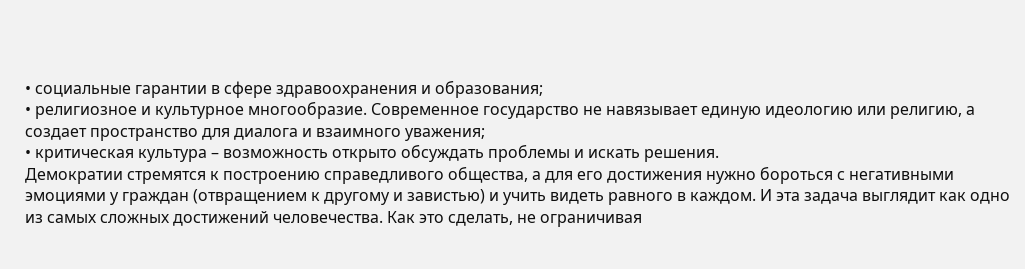• социальные гарантии в сфере здравоохранения и образования;
• религиозное и культурное многообразие. Современное государство не навязывает единую идеологию или религию, а создает пространство для диалога и взаимного уважения;
• критическая культура – возможность открыто обсуждать проблемы и искать решения.
Демократии стремятся к построению справедливого общества, а для его достижения нужно бороться с негативными эмоциями у граждан (отвращением к другому и завистью) и учить видеть равного в каждом. И эта задача выглядит как одно из самых сложных достижений человечества. Как это сделать, не ограничивая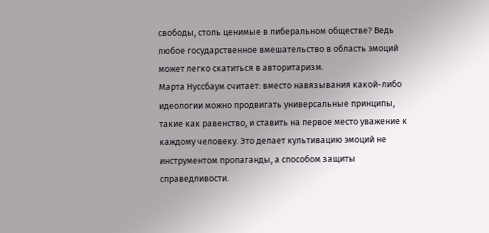свободы, столь ценимые в либеральном обществе? Ведь любое государственное вмешательство в область эмоций может легко скатиться в авторитаризм.
Марта Нуссбаум считает: вместо навязывания какой-либо идеологии можно продвигать универсальные принципы, такие как равенство, и ставить на первое место уважение к каждому человеку. Это делает культивацию эмоций не инструментом пропаганды, а способом защиты справедливости.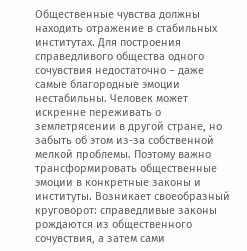Общественные чувства должны находить отражение в стабильных институтах. Для построения справедливого общества одного сочувствия недостаточно – даже самые благородные эмоции нестабильны. Человек может искренне переживать о землетрясении в другой стране, но забыть об этом из-за собственной мелкой проблемы. Поэтому важно трансформировать общественные эмоции в конкретные законы и институты. Возникает своеобразный круговорот: справедливые законы рождаются из общественного сочувствия, а затем сами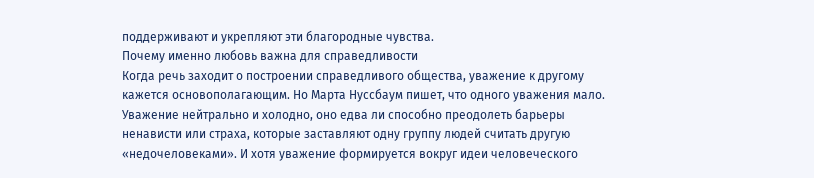поддерживают и укрепляют эти благородные чувства.
Почему именно любовь важна для справедливости
Когда речь заходит о построении справедливого общества, уважение к другому кажется основополагающим. Но Марта Нуссбаум пишет, что одного уважения мало.
Уважение нейтрально и холодно, оно едва ли способно преодолеть барьеры ненависти или страха, которые заставляют одну группу людей считать другую «недочеловеками». И хотя уважение формируется вокруг идеи человеческого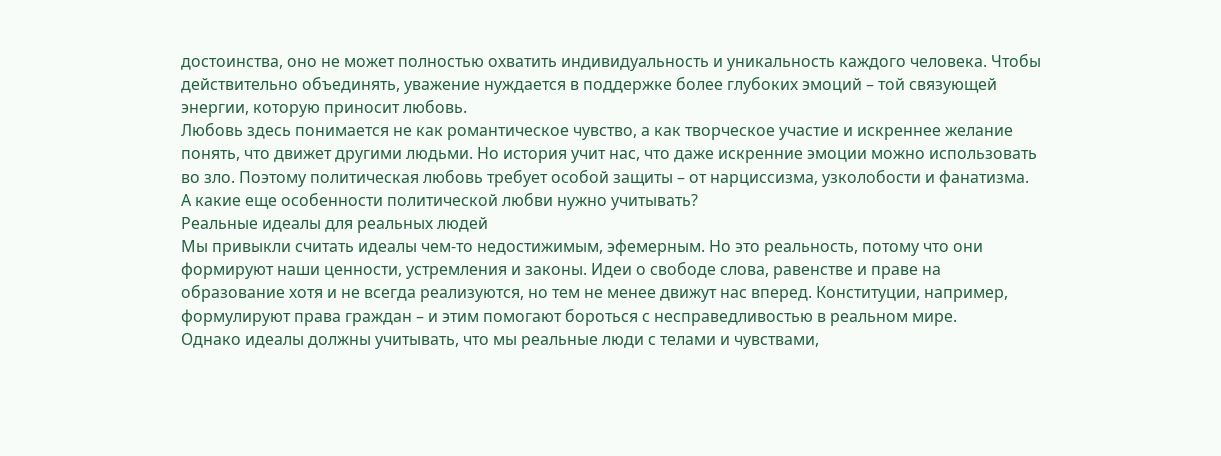достоинства, оно не может полностью охватить индивидуальность и уникальность каждого человека. Чтобы действительно объединять, уважение нуждается в поддержке более глубоких эмоций – той связующей энергии, которую приносит любовь.
Любовь здесь понимается не как романтическое чувство, а как творческое участие и искреннее желание понять, что движет другими людьми. Но история учит нас, что даже искренние эмоции можно использовать во зло. Поэтому политическая любовь требует особой защиты – от нарциссизма, узколобости и фанатизма. А какие еще особенности политической любви нужно учитывать?
Реальные идеалы для реальных людей
Мы привыкли считать идеалы чем-то недостижимым, эфемерным. Но это реальность, потому что они формируют наши ценности, устремления и законы. Идеи о свободе слова, равенстве и праве на образование хотя и не всегда реализуются, но тем не менее движут нас вперед. Конституции, например, формулируют права граждан – и этим помогают бороться с несправедливостью в реальном мире.
Однако идеалы должны учитывать, что мы реальные люди с телами и чувствами,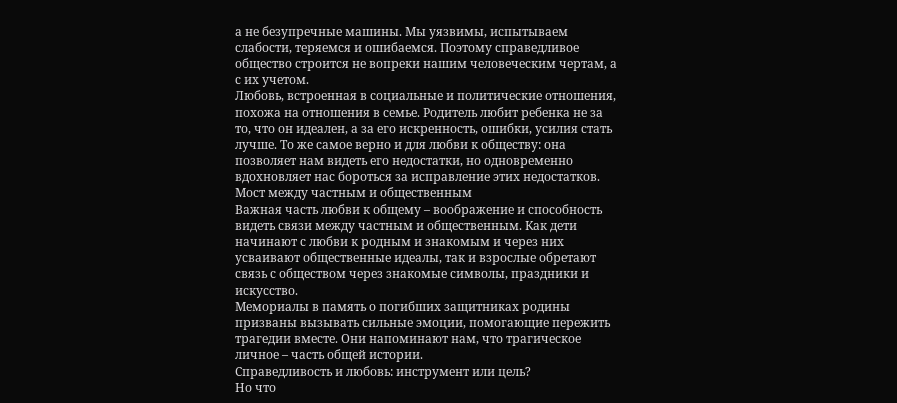а не безупречные машины. Мы уязвимы, испытываем слабости, теряемся и ошибаемся. Поэтому справедливое общество строится не вопреки нашим человеческим чертам, а с их учетом.
Любовь, встроенная в социальные и политические отношения, похожа на отношения в семье. Родитель любит ребенка не за то, что он идеален, а за его искренность, ошибки, усилия стать лучше. То же самое верно и для любви к обществу: она позволяет нам видеть его недостатки, но одновременно вдохновляет нас бороться за исправление этих недостатков.
Мост между частным и общественным
Важная часть любви к общему – воображение и способность видеть связи между частным и общественным. Как дети начинают с любви к родным и знакомым и через них усваивают общественные идеалы, так и взрослые обретают связь с обществом через знакомые символы, праздники и искусство.
Мемориалы в память о погибших защитниках родины призваны вызывать сильные эмоции, помогающие пережить трагедии вместе. Они напоминают нам, что трагическое личное – часть общей истории.
Справедливость и любовь: инструмент или цель?
Но что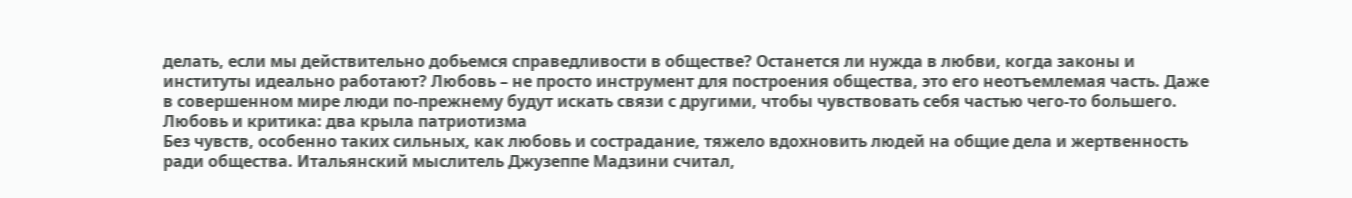делать, если мы действительно добьемся справедливости в обществе? Останется ли нужда в любви, когда законы и институты идеально работают? Любовь – не просто инструмент для построения общества, это его неотъемлемая часть. Даже в совершенном мире люди по-прежнему будут искать связи с другими, чтобы чувствовать себя частью чего-то большего.
Любовь и критика: два крыла патриотизма
Без чувств, особенно таких сильных, как любовь и сострадание, тяжело вдохновить людей на общие дела и жертвенность ради общества. Итальянский мыслитель Джузеппе Мадзини считал,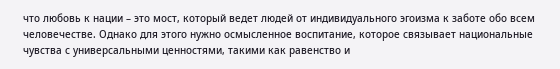что любовь к нации – это мост, который ведет людей от индивидуального эгоизма к заботе обо всем человечестве. Однако для этого нужно осмысленное воспитание, которое связывает национальные чувства с универсальными ценностями, такими как равенство и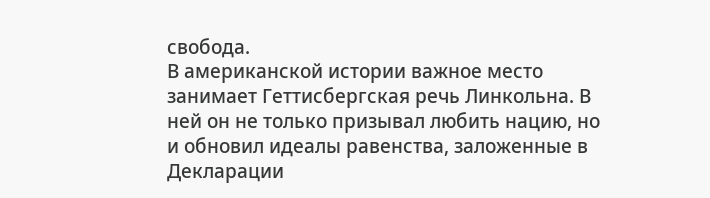свобода.
В американской истории важное место занимает Геттисбергская речь Линкольна. В ней он не только призывал любить нацию, но и обновил идеалы равенства, заложенные в Декларации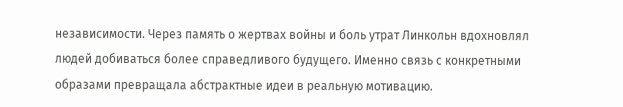независимости. Через память о жертвах войны и боль утрат Линкольн вдохновлял людей добиваться более справедливого будущего. Именно связь с конкретными образами превращала абстрактные идеи в реальную мотивацию.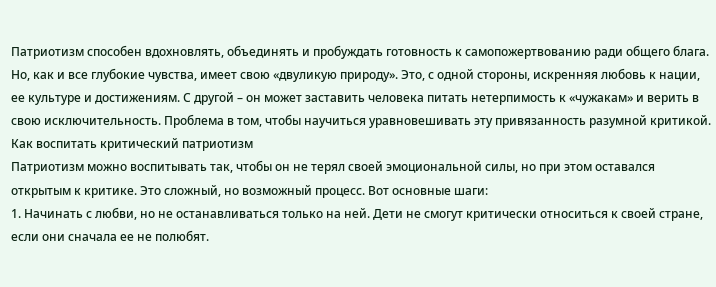Патриотизм способен вдохновлять, объединять и пробуждать готовность к самопожертвованию ради общего блага. Но, как и все глубокие чувства, имеет свою «двуликую природу». Это, с одной стороны, искренняя любовь к нации, ее культуре и достижениям. С другой – он может заставить человека питать нетерпимость к «чужакам» и верить в свою исключительность. Проблема в том, чтобы научиться уравновешивать эту привязанность разумной критикой.
Как воспитать критический патриотизм
Патриотизм можно воспитывать так, чтобы он не терял своей эмоциональной силы, но при этом оставался открытым к критике. Это сложный, но возможный процесс. Вот основные шаги:
1. Начинать с любви, но не останавливаться только на ней. Дети не смогут критически относиться к своей стране, если они сначала ее не полюбят.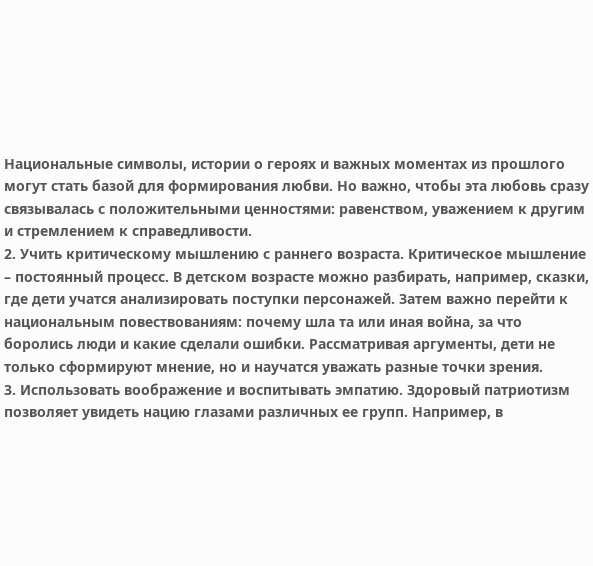Национальные символы, истории о героях и важных моментах из прошлого могут стать базой для формирования любви. Но важно, чтобы эта любовь сразу связывалась с положительными ценностями: равенством, уважением к другим и стремлением к справедливости.
2. Учить критическому мышлению с раннего возраста. Критическое мышление – постоянный процесс. В детском возрасте можно разбирать, например, сказки, где дети учатся анализировать поступки персонажей. Затем важно перейти к национальным повествованиям: почему шла та или иная война, за что боролись люди и какие сделали ошибки. Рассматривая аргументы, дети не только сформируют мнение, но и научатся уважать разные точки зрения.
3. Использовать воображение и воспитывать эмпатию. Здоровый патриотизм позволяет увидеть нацию глазами различных ее групп. Например, в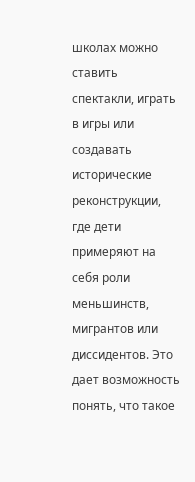школах можно ставить спектакли, играть в игры или создавать исторические реконструкции, где дети примеряют на себя роли меньшинств, мигрантов или диссидентов. Это дает возможность понять, что такое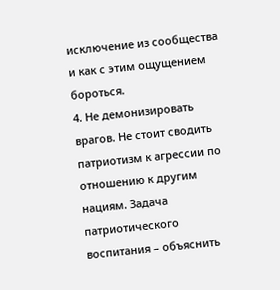исключение из сообщества и как с этим ощущением бороться.
4. Не демонизировать врагов. Не стоит сводить патриотизм к агрессии по отношению к другим нациям. Задача патриотического воспитания – объяснить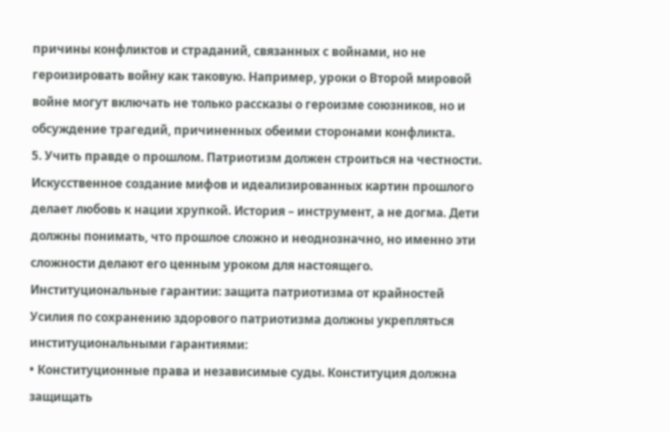причины конфликтов и страданий, связанных с войнами, но не героизировать войну как таковую. Например, уроки о Второй мировой войне могут включать не только рассказы о героизме союзников, но и обсуждение трагедий, причиненных обеими сторонами конфликта.
5. Учить правде о прошлом. Патриотизм должен строиться на честности. Искусственное создание мифов и идеализированных картин прошлого делает любовь к нации хрупкой. История – инструмент, а не догма. Дети должны понимать, что прошлое сложно и неоднозначно, но именно эти сложности делают его ценным уроком для настоящего.
Институциональные гарантии: защита патриотизма от крайностей
Усилия по сохранению здорового патриотизма должны укрепляться институциональными гарантиями:
• Конституционные права и независимые суды. Конституция должна защищать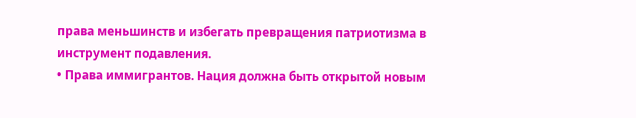права меньшинств и избегать превращения патриотизма в инструмент подавления.
• Права иммигрантов. Нация должна быть открытой новым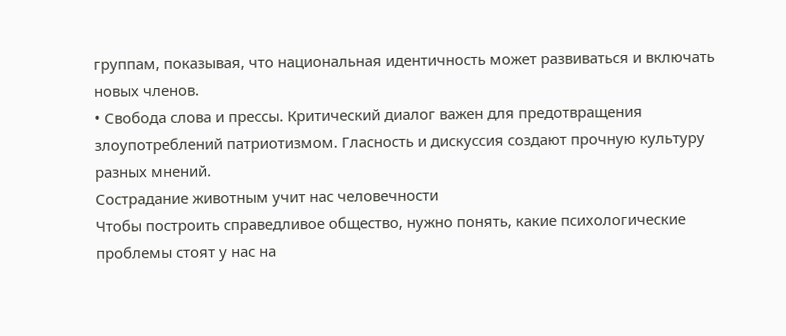группам, показывая, что национальная идентичность может развиваться и включать новых членов.
• Свобода слова и прессы. Критический диалог важен для предотвращения злоупотреблений патриотизмом. Гласность и дискуссия создают прочную культуру разных мнений.
Сострадание животным учит нас человечности
Чтобы построить справедливое общество, нужно понять, какие психологические проблемы стоят у нас на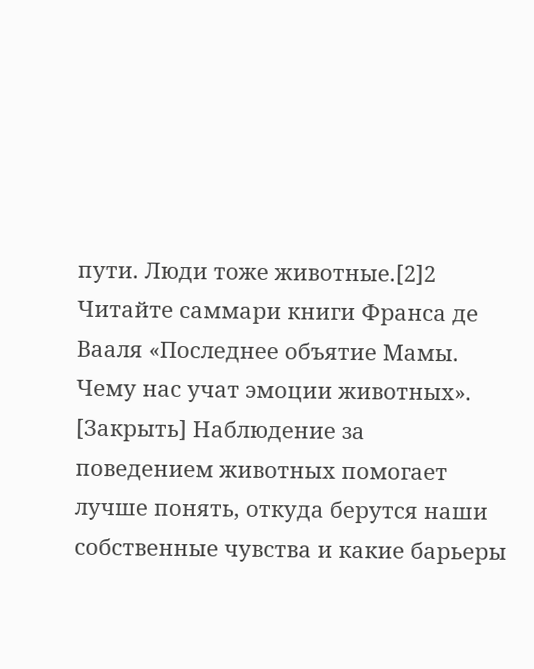пути. Люди тоже животные.[2]2
Читайте саммари книги Франса де Вааля «Последнее объятие Мамы. Чему нас учат эмоции животных».
[Закрыть] Наблюдение за поведением животных помогает лучше понять, откуда берутся наши собственные чувства и какие барьеры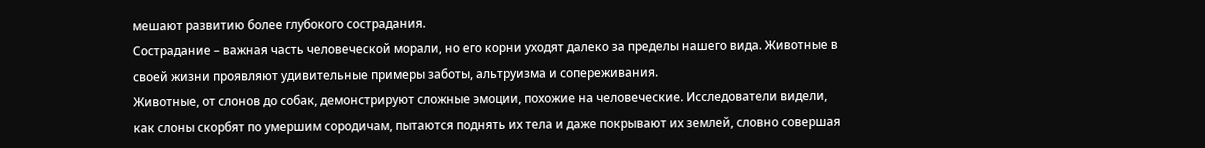мешают развитию более глубокого сострадания.
Сострадание – важная часть человеческой морали, но его корни уходят далеко за пределы нашего вида. Животные в своей жизни проявляют удивительные примеры заботы, альтруизма и сопереживания.
Животные, от слонов до собак, демонстрируют сложные эмоции, похожие на человеческие. Исследователи видели, как слоны скорбят по умершим сородичам, пытаются поднять их тела и даже покрывают их землей, словно совершая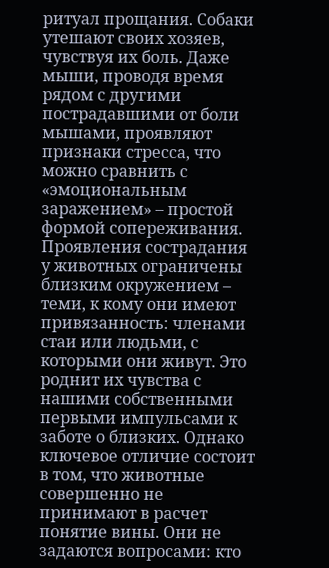ритуал прощания. Собаки утешают своих хозяев, чувствуя их боль. Даже мыши, проводя время рядом с другими пострадавшими от боли мышами, проявляют признаки стресса, что можно сравнить с «эмоциональным заражением» – простой формой сопереживания.
Проявления сострадания у животных ограничены близким окружением – теми, к кому они имеют привязанность: членами стаи или людьми, с которыми они живут. Это роднит их чувства с нашими собственными первыми импульсами к заботе о близких. Однако ключевое отличие состоит в том, что животные совершенно не принимают в расчет понятие вины. Они не задаются вопросами: кто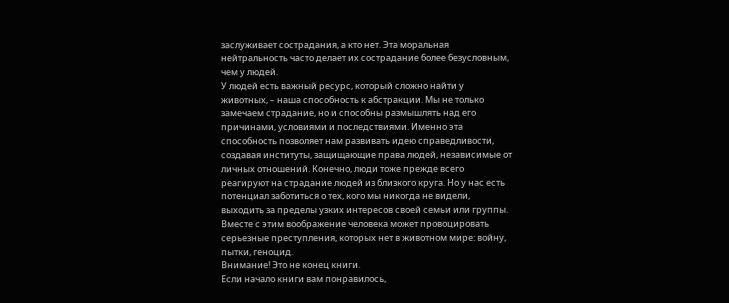заслуживает сострадания, а кто нет. Эта моральная нейтральность часто делает их сострадание более безусловным, чем у людей.
У людей есть важный ресурс, который сложно найти у животных, – наша способность к абстракции. Мы не только замечаем страдание, но и способны размышлять над его причинами, условиями и последствиями. Именно эта способность позволяет нам развивать идею справедливости, создавая институты, защищающие права людей, независимые от личных отношений. Конечно, люди тоже прежде всего реагируют на страдание людей из близкого круга. Но у нас есть потенциал заботиться о тех, кого мы никогда не видели, выходить за пределы узких интересов своей семьи или группы. Вместе с этим воображение человека может провоцировать серьезные преступления, которых нет в животном мире: войну, пытки, геноцид.
Внимание! Это не конец книги.
Если начало книги вам понравилось,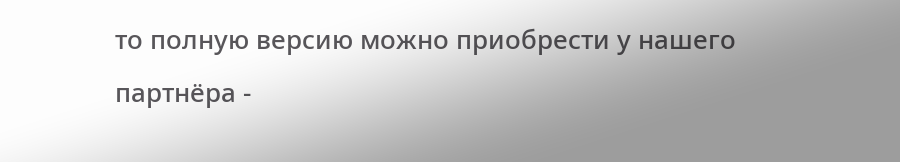то полную версию можно приобрести у нашего партнёра -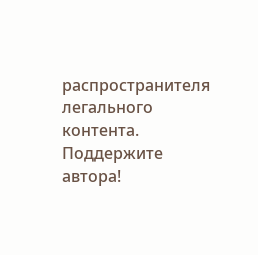распространителя легального контента. Поддержите автора!